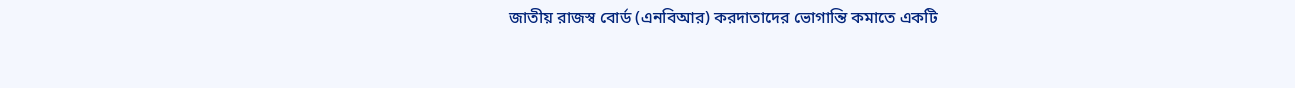জাতীয় রাজস্ব বোর্ড (এনবিআর) করদাতাদের ভোগান্তি কমাতে একটি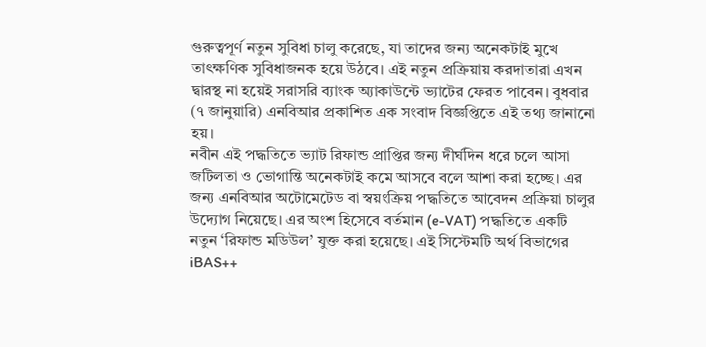গুরুত্বপূর্ণ নতুন সুবিধা চালু করেছে, যা তাদের জন্য অনেকটাই মুখে তাৎক্ষণিক সুবিধাজনক হয়ে উঠবে। এই নতুন প্রক্রিয়ায় করদাতারা এখন দ্বারস্থ না হয়েই সরাসরি ব্যাংক অ্যাকাউন্টে ভ্যাটের ফেরত পাবেন। বুধবার (৭ জানুয়ারি) এনবিআর প্রকাশিত এক সংবাদ বিজ্ঞপ্তিতে এই তথ্য জানানো হয়।
নবীন এই পদ্ধতিতে ভ্যাট রিফান্ড প্রাপ্তির জন্য দীর্ঘদিন ধরে চলে আসা জটিলতা ও ভোগান্তি অনেকটাই কমে আসবে বলে আশা করা হচ্ছে। এর জন্য এনবিআর অটোমেটেড বা স্বয়ংক্রিয় পদ্ধতিতে আবেদন প্রক্রিয়া চালুর উদ্যোগ নিয়েছে। এর অংশ হিসেবে বর্তমান (e-VAT) পদ্ধতিতে একটি নতুন ‘রিফান্ড মডিউল’ যুক্ত করা হয়েছে। এই সিস্টেমটি অর্থ বিভাগের iBAS++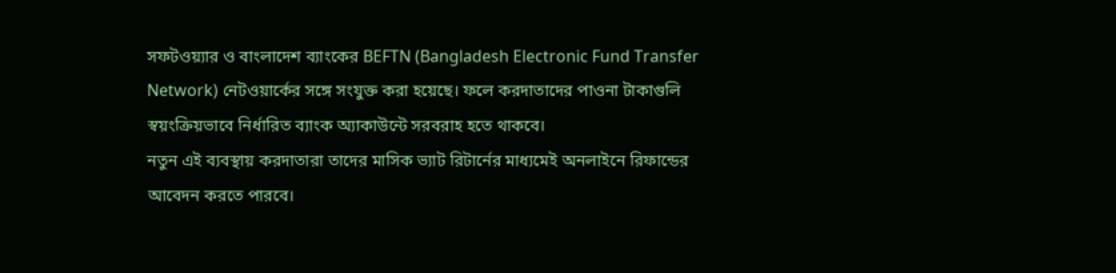সফটওয়্যার ও বাংলাদেশ ব্যাংকের BEFTN (Bangladesh Electronic Fund Transfer Network) নেটওয়ার্কের সঙ্গে সংযুক্ত করা হয়েছে। ফলে করদাতাদের পাওনা টাকাগুলি স্বয়ংক্রিয়ভাবে নির্ধারিত ব্যাংক অ্যাকাউন্টে সরবরাহ হতে থাকবে।
নতুন এই ব্যবস্থায় করদাতারা তাদের মাসিক ভ্যাট রিটার্নের মাধ্যমেই অনলাইনে রিফান্ডের আবেদন করতে পারবে।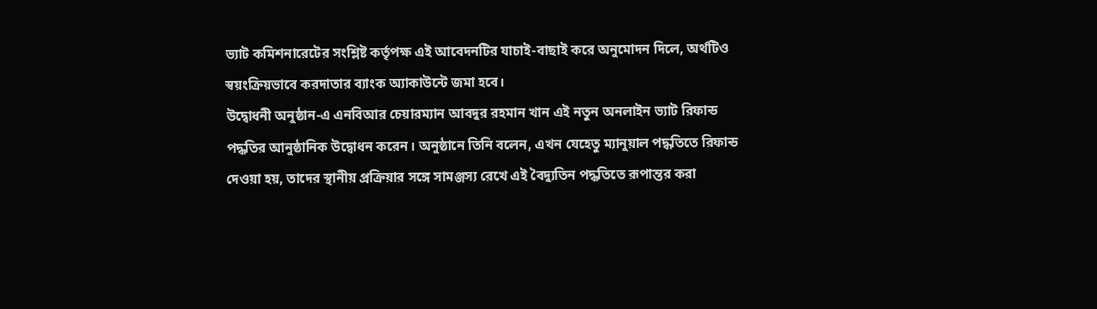ভ্যাট কমিশনারেটের সংশ্লিষ্ট কর্তৃপক্ষ এই আবেদনটির যাচাই-বাছাই করে অনুমোদন দিলে, অর্থটিও স্বয়ংক্রিয়ভাবে করদাতার ব্যাংক অ্যাকাউন্টে জমা হবে।
উদ্বোধনী অনুষ্ঠান-এ এনবিআর চেয়ারম্যান আবদুর রহমান খান এই নতুন অনলাইন ভ্যাট রিফান্ড পদ্ধতির আনুষ্ঠানিক উদ্বোধন করেন। অনুষ্ঠানে তিনি বলেন, এখন যেহেতু ম্যানুয়াল পদ্ধতিতে রিফান্ড দেওয়া হয়, তাদের স্থানীয় প্রক্রিয়ার সঙ্গে সামঞ্জস্য রেখে এই বৈদ্যুতিন পদ্ধতিতে রূপান্তর করা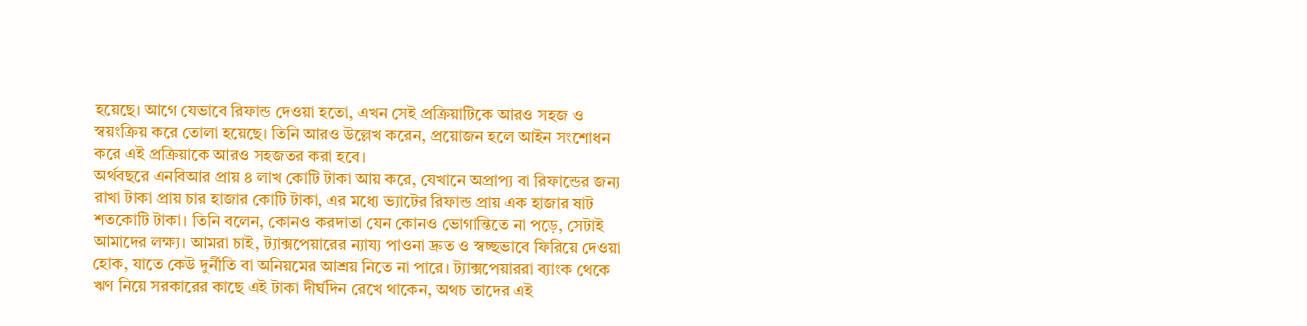হয়েছে। আগে যেভাবে রিফান্ড দেওয়া হতো, এখন সেই প্রক্রিয়াটিকে আরও সহজ ও স্বয়ংক্রিয় করে তোলা হয়েছে। তিনি আরও উল্লেখ করেন, প্রয়োজন হলে আইন সংশোধন করে এই প্রক্রিয়াকে আরও সহজতর করা হবে।
অর্থবছরে এনবিআর প্রায় ৪ লাখ কোটি টাকা আয় করে, যেখানে অপ্রাপ্য বা রিফান্ডের জন্য রাখা টাকা প্রায় চার হাজার কোটি টাকা, এর মধ্যে ভ্যাটের রিফান্ড প্রায় এক হাজার ষাট শতকোটি টাকা। তিনি বলেন, কোনও করদাতা যেন কোনও ভোগান্তিতে না পড়ে, সেটাই আমাদের লক্ষ্য। আমরা চাই, ট্যাক্সপেয়ারের ন্যায্য পাওনা দ্রুত ও স্বচ্ছভাবে ফিরিয়ে দেওয়া হোক, যাতে কেউ দুর্নীতি বা অনিয়মের আশ্রয় নিতে না পারে। ট্যাক্সপেয়াররা ব্যাংক থেকে ঋণ নিয়ে সরকারের কাছে এই টাকা দীর্ঘদিন রেখে থাকেন, অথচ তাদের এই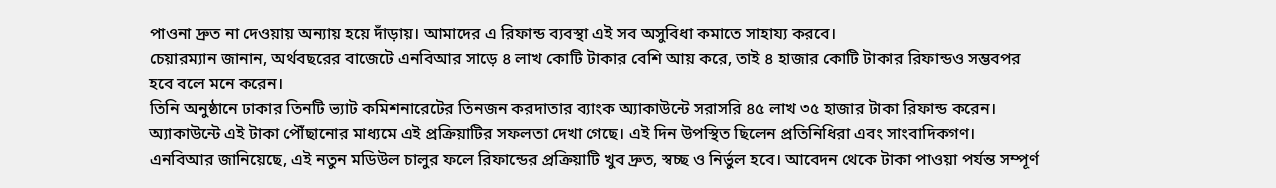পাওনা দ্রুত না দেওয়ায় অন্যায় হয়ে দাঁড়ায়। আমাদের এ রিফান্ড ব্যবস্থা এই সব অসুবিধা কমাতে সাহায্য করবে।
চেয়ারম্যান জানান, অর্থবছরের বাজেটে এনবিআর সাড়ে ৪ লাখ কোটি টাকার বেশি আয় করে, তাই ৪ হাজার কোটি টাকার রিফান্ডও সম্ভবপর হবে বলে মনে করেন।
তিনি অনুষ্ঠানে ঢাকার তিনটি ভ্যাট কমিশনারেটের তিনজন করদাতার ব্যাংক অ্যাকাউন্টে সরাসরি ৪৫ লাখ ৩৫ হাজার টাকা রিফান্ড করেন। অ্যাকাউন্টে এই টাকা পৌঁছানোর মাধ্যমে এই প্রক্রিয়াটির সফলতা দেখা গেছে। এই দিন উপস্থিত ছিলেন প্রতিনিধিরা এবং সাংবাদিকগণ।
এনবিআর জানিয়েছে, এই নতুন মডিউল চালুর ফলে রিফান্ডের প্রক্রিয়াটি খুব দ্রুত, স্বচ্ছ ও নির্ভুল হবে। আবেদন থেকে টাকা পাওয়া পর্যন্ত সম্পূর্ণ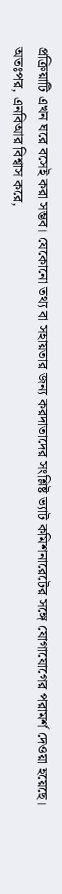প্রক্রিয়াটি এখন ঘরে বসেই করা সম্ভব। যেকোনো তথ্য বা সহায়তার জন্য করদাতাদের সংশ্লিষ্ট ভ্যাট কমিশনারেটের সঙ্গে যোগাযোগের পরামর্শ দেওয়া হয়েছে।
অতঃপর, এনবিআর বিশ্বাস করে,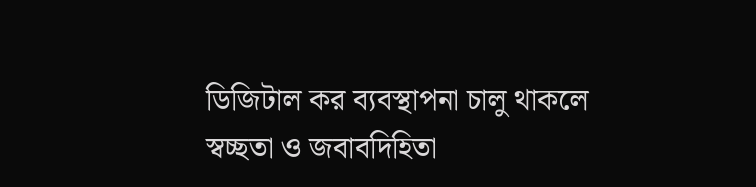ডিজিটাল কর ব্যবস্থাপনা চালু থাকলে স্বচ্ছতা ও জবাবদিহিতা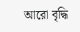আরো বৃদ্ধি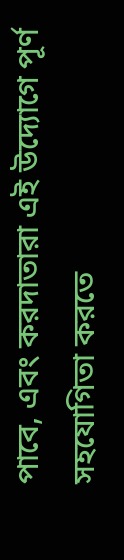পাবে, এবং করদাতারা এই উদ্যোগে পূর্ণ সহযোগিতা করতে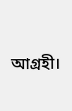আগ্রহী।